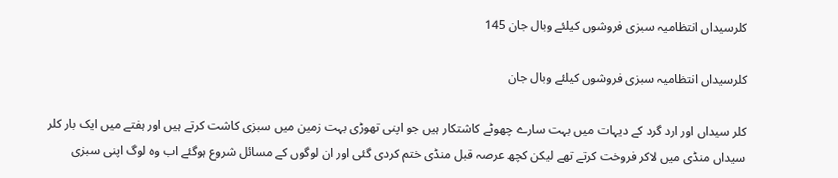کلرسیداں انتظامیہ سبزی فروشوں کیلئے وبال جان 145

کلرسیداں انتظامیہ سبزی فروشوں کیلئے وبال جان

کلر سیداں اور ارد گرد کے دیہات میں بہت سارے چھوٹے کاشتکار ہیں جو اپنی تھوڑی بہت زمین میں سبزی کاشت کرتے ہیں اور ہفتے میں ایک بار کلر سیداں منڈی میں لاکر فروخت کرتے تھے لیکن کچھ عرصہ قبل منڈی ختم کردی گئی اور ان لوگوں کے مسائل شروع ہوگئے اب وہ لوگ اپنی سبزی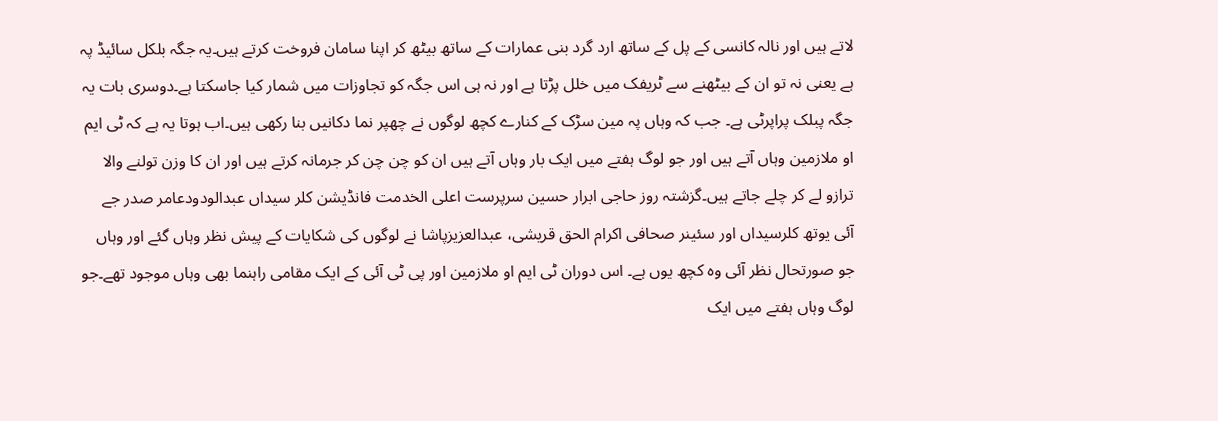لاتے ہیں اور نالہ کانسی کے پل کے ساتھ ارد گرد بنی عمارات کے ساتھ بیٹھ کر اپنا سامان فروخت کرتے ہیں۔یہ جگہ بلکل سائیڈ پہ ہے یعنی نہ تو ان کے بیٹھنے سے ٹریفک میں خلل پڑتا ہے اور نہ ہی اس جگہ کو تجاوزات میں شمار کیا جاسکتا ہے۔دوسری بات یہ جگہ پبلک پراپرٹی ہے۔ جب کہ وہاں پہ مین سڑک کے کنارے کچھ لوگوں نے چھپر نما دکانیں بنا رکھی ہیں۔اب ہوتا یہ ہے کہ ٹی ایم او ملازمین وہاں آتے ہیں اور جو لوگ ہفتے میں ایک بار وہاں آتے ہیں ان کو چن چن کر جرمانہ کرتے ہیں اور ان کا وزن تولنے والا ترازو لے کر چلے جاتے ہیں۔گزشتہ روز حاجی ابرار حسین سرپرست اعلی الخدمت فانڈیشن کلر سیداں عبدالودودعامر صدر جے آئی یوتھ کلرسیداں اور سئینر صحافی اکرام الحق قریشی، عبدالعزیزپاشا نے لوگوں کی شکایات کے پیش نظر وہاں گئے اور وہاں جو صورتحال نظر آئی وہ کچھ یوں ہے۔ اس دوران ٹی ایم او ملازمین اور پی ٹی آئی کے ایک مقامی راہنما بھی وہاں موجود تھے۔جو لوگ وہاں ہفتے میں ایک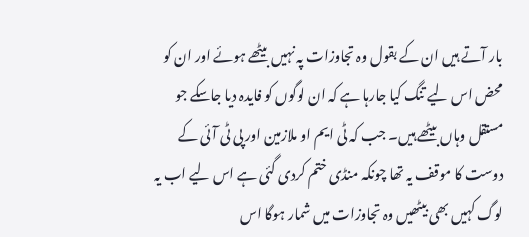بار آتے ہیں ان کے بقول وہ تجاوزات پہ نہیں بیٹھے ہوئے اور ان کو محض اس لیے تنگ کیا جارہا ہے کہ ان لوگوں کو فایدہ دیا جاسکے جو مستقل وہاں بیٹھے ہیں۔ جب کہ ٹی ایم او ملازمین اور پی ٹی آئی کے دوست کا موقف یہ تھا چونکہ منڈی ختم کردی گئی ہے اس لیے اب یہ لوگ کہیں بھی بیٹھیں وہ تجاوزات میں شمار ہوگا اس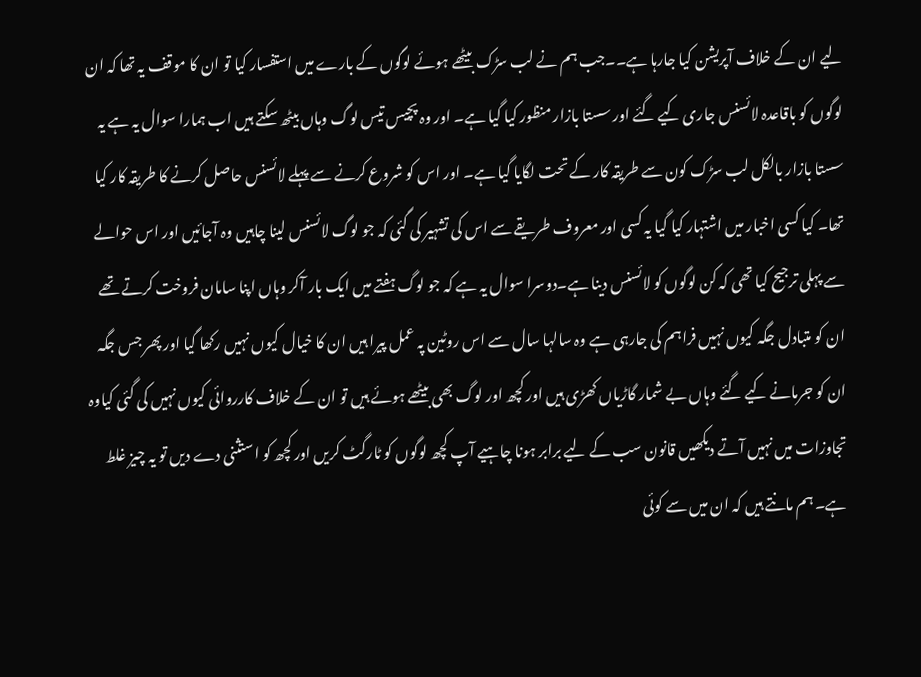لیے ان کے خلاف آپریشن کیا جارہا ہے۔۔جب ہم نے لب سڑک بیٹھے ہوئے لوگوں کے بارے میں استفسار کیا تو ان کا موقف یہ تھا کہ ان لوگوں کو باقاعدہ لائسنس جاری کیے گئے اور سستا بازار منظور کیا گیا ہے۔ اور وہ پچیس تیس لوگ وہاں بیٹھ سکتے ہیں اب ہمارا سوال یہ ہے یہ سستا بازار بالکل لب سڑک کون سے طریقہ کار کے تحت لگایا گیا ہے۔ اور اس کو شروع کرنے سے پہلے لائسنس حاصل کرنے کا طریقہ کار کیا تھا۔ کیا کسی اخبار میں اشتہار کیا گیا یہ کسی اور معروف طریقے سے اس کی تشہیر کی گئی کہ جو لوگ لائسنس لینا چاہیں وہ آجائیں اور اس حوالے سے پہلی ترجیح کیا تھی کہ کن لوگوں کو لائسنس دینا ہے۔دوسرا سوال یہ ہے کہ جو لوگ ہفتے میں ایک بار آکر وہاں اپنا سامان فروخت کرتے تھے ان کو متبادل جگہ کیوں نہیں فراہم کی جارہی ہے وہ سالہا سال سے اس روٹین پہ عمل پیرا ہیں ان کا خیال کیوں نہیں رکھا گیا اور پھر جس جگہ ان کو جرمانے کیے گئے وہاں بے شمار گاڑیاں کھڑی ہیں اور کچھ اور لوگ بھی بیٹھے ہوئے ہیں تو ان کے خلاف کارروائی کیوں نہیں کی گئی کیاوہ تجاوزات میں نہیں آتے دیکھیں قانون سب کے لیے برابر ہونا چاہیے آپ کچھ لوگوں کو ٹارگٹ کریں اور کچھ کو استثنی دے دیں تو یہ چیز غلط ہے۔ ہم مانتے ہیں کہ ان میں سے کوئی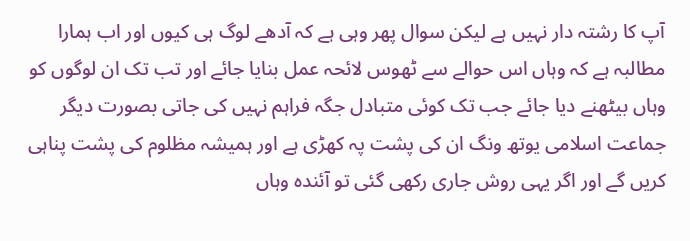آپ کا رشتہ دار نہیں ہے لیکن سوال پھر وہی ہے کہ آدھے لوگ ہی کیوں اور اب ہمارا مطالبہ ہے کہ وہاں اس حوالے سے ٹھوس لائحہ عمل بنایا جائے اور تب تک ان لوگوں کو وہاں بیٹھنے دیا جائے جب تک کوئی متبادل جگہ فراہم نہیں کی جاتی بصورت دیگر جماعت اسلامی یوتھ ونگ ان کی پشت پہ کھڑی ہے اور ہمیشہ مظلوم کی پشت پناہی کریں گے اور اگر یہی روش جاری رکھی گئی تو آئندہ وہاں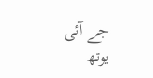جے آئی یوتھ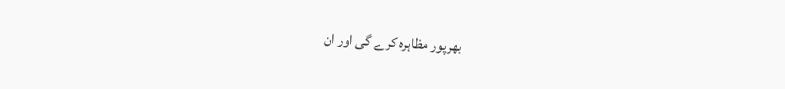بھرپور مظاہرہ کرے گی اور ان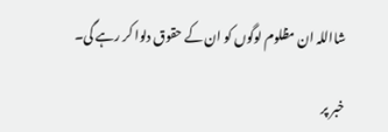شااللہ ان مظلوم لوگوں کو ان کے حقوق دلوا کر رہے گی۔

خبر پر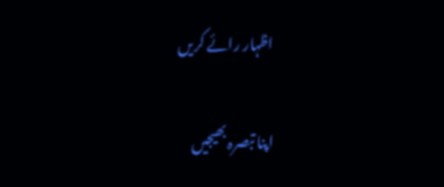اظہار رائے کریں

اپنا تبصرہ بھیجیں